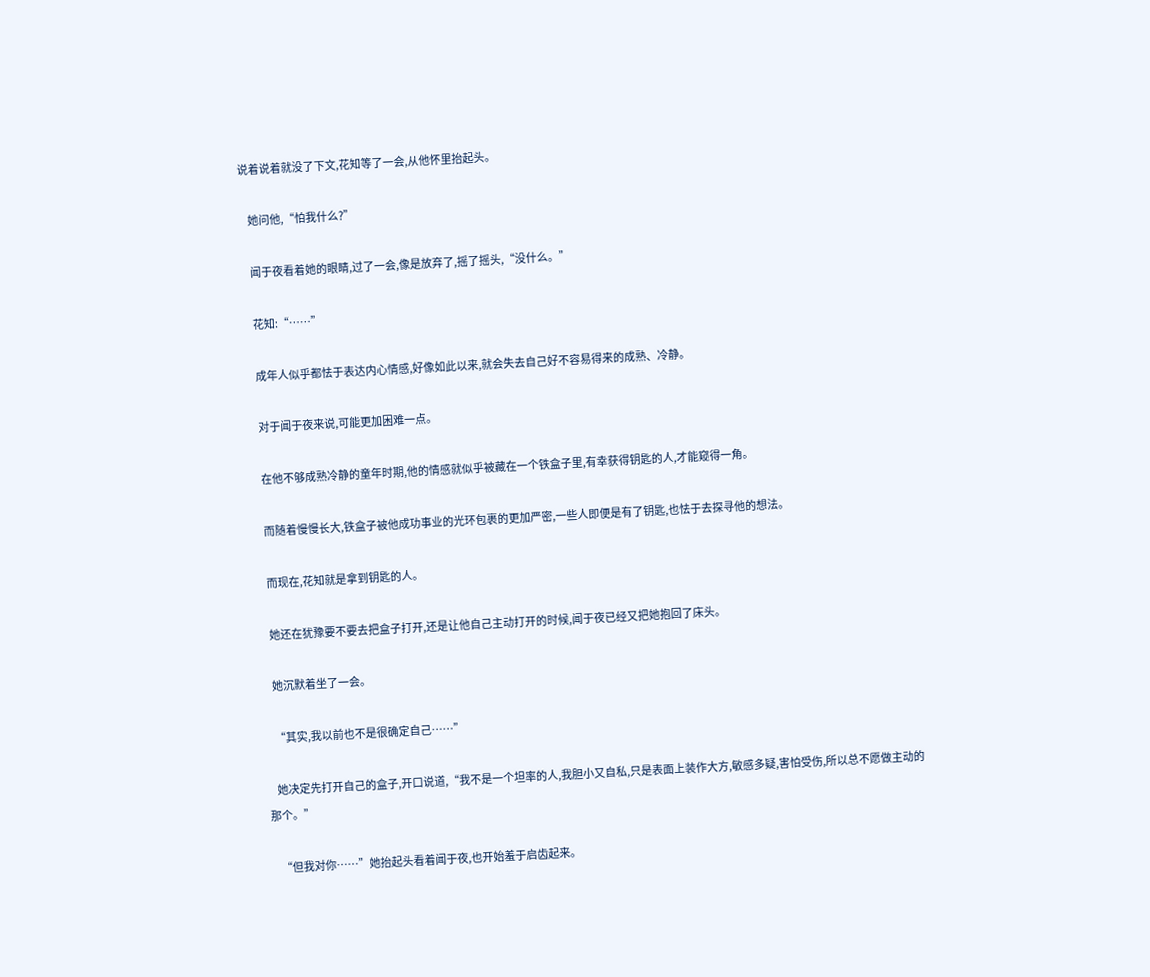说着说着就没了下文,花知等了一会,从他怀里抬起头。

    她问他,“怕我什么?”

    闻于夜看着她的眼睛,过了一会,像是放弃了,摇了摇头,“没什么。”

    花知:“……”

    成年人似乎都怯于表达内心情感,好像如此以来,就会失去自己好不容易得来的成熟、冷静。

    对于闻于夜来说,可能更加困难一点。

    在他不够成熟冷静的童年时期,他的情感就似乎被藏在一个铁盒子里,有幸获得钥匙的人,才能窥得一角。

    而随着慢慢长大,铁盒子被他成功事业的光环包裹的更加严密,一些人即便是有了钥匙,也怯于去探寻他的想法。

    而现在,花知就是拿到钥匙的人。

    她还在犹豫要不要去把盒子打开,还是让他自己主动打开的时候,闻于夜已经又把她抱回了床头。

    她沉默着坐了一会。

    “其实,我以前也不是很确定自己……”

    她决定先打开自己的盒子,开口说道,“我不是一个坦率的人,我胆小又自私,只是表面上装作大方,敏感多疑,害怕受伤,所以总不愿做主动的那个。”

    “但我对你……”她抬起头看着闻于夜,也开始羞于启齿起来。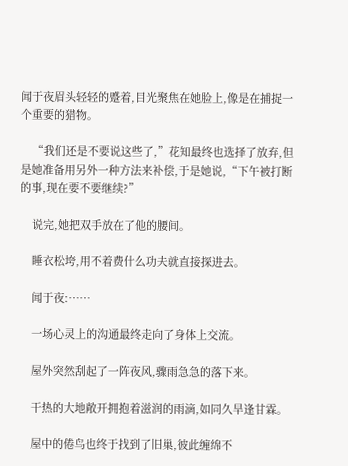闻于夜眉头轻轻的蹙着,目光聚焦在她脸上,像是在捕捉一个重要的猎物。

    “我们还是不要说这些了,”花知最终也选择了放弃,但是她准备用另外一种方法来补偿,于是她说,“下午被打断的事,现在要不要继续?”

    说完,她把双手放在了他的腰间。

    睡衣松垮,用不着费什么功夫就直接探进去。

    闻于夜:……

    一场心灵上的沟通最终走向了身体上交流。

    屋外突然刮起了一阵夜风,骤雨急急的落下来。

    干热的大地敞开拥抱着滋润的雨滴,如同久旱逢甘霖。

    屋中的倦鸟也终于找到了旧巢,彼此缠绵不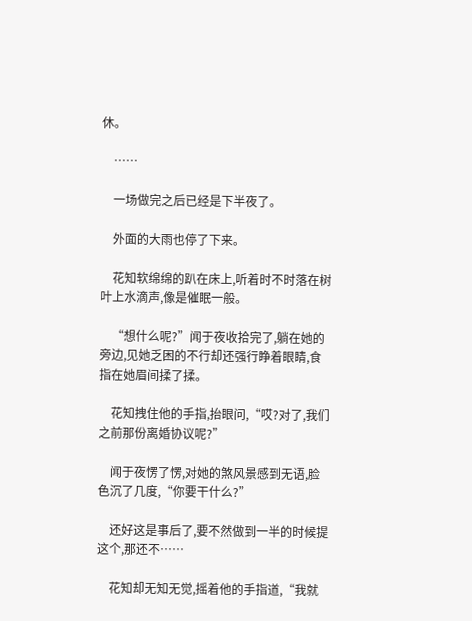休。

    ……

    一场做完之后已经是下半夜了。

    外面的大雨也停了下来。

    花知软绵绵的趴在床上,听着时不时落在树叶上水滴声,像是催眠一般。

    “想什么呢?”闻于夜收拾完了,躺在她的旁边,见她乏困的不行却还强行睁着眼睛,食指在她眉间揉了揉。

    花知拽住他的手指,抬眼问,“哎?对了,我们之前那份离婚协议呢?”

    闻于夜愣了愣,对她的煞风景感到无语,脸色沉了几度,“你要干什么?”

    还好这是事后了,要不然做到一半的时候提这个,那还不……

    花知却无知无觉,摇着他的手指道,“我就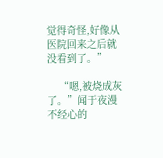觉得奇怪,好像从医院回来之后就没看到了。”

    “嗯,被烧成灰了。”闻于夜漫不经心的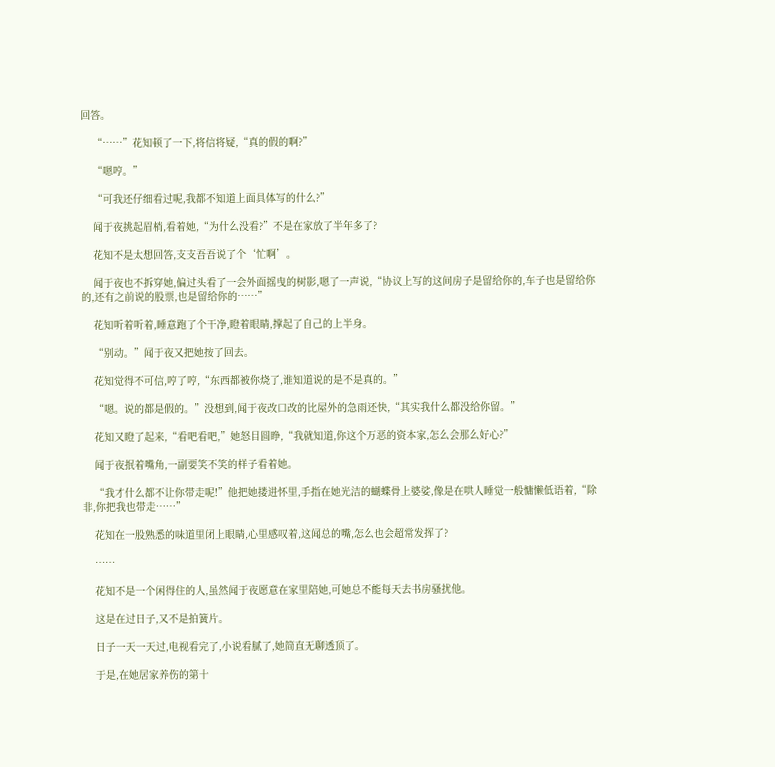回答。

    “……”花知顿了一下,将信将疑,“真的假的啊?”

    “嗯哼。”

    “可我还仔细看过呢,我都不知道上面具体写的什么?”

    闻于夜挑起眉梢,看着她,“为什么没看?”不是在家放了半年多了?

    花知不是太想回答,支支吾吾说了个‘忙啊’。

    闻于夜也不拆穿她,偏过头看了一会外面摇曳的树影,嗯了一声说,“协议上写的这间房子是留给你的,车子也是留给你的,还有之前说的股票,也是留给你的……”

    花知听着听着,睡意跑了个干净,瞪着眼睛,撑起了自己的上半身。

    “别动。”闻于夜又把她按了回去。

    花知觉得不可信,哼了哼,“东西都被你烧了,谁知道说的是不是真的。”

    “嗯。说的都是假的。”没想到,闻于夜改口改的比屋外的急雨还快,“其实我什么都没给你留。”

    花知又瞪了起来,“看吧看吧,”她怒目圆睁,“我就知道,你这个万恶的资本家,怎么会那么好心?”

    闻于夜抿着嘴角,一副要笑不笑的样子看着她。

    “我才什么都不让你带走呢!”他把她搂进怀里,手指在她光洁的蝴蝶骨上婆娑,像是在哄人睡觉一般慵懒低语着,“除非,你把我也带走……”

    花知在一股熟悉的味道里闭上眼睛,心里感叹着,这闻总的嘴,怎么也会超常发挥了?

    ……

    花知不是一个闲得住的人,虽然闻于夜愿意在家里陪她,可她总不能每天去书房骚扰他。

    这是在过日子,又不是拍簧片。

    日子一天一天过,电视看完了,小说看腻了,她简直无聊透顶了。

    于是,在她居家养伤的第十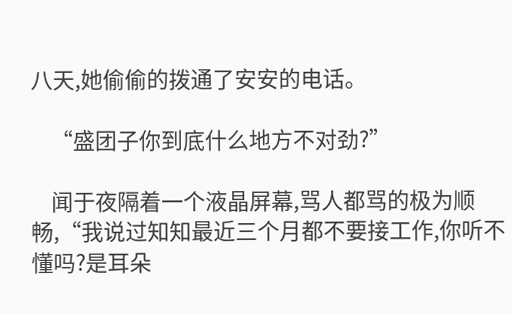八天,她偷偷的拨通了安安的电话。

    “盛团子你到底什么地方不对劲?”

    闻于夜隔着一个液晶屏幕,骂人都骂的极为顺畅,“我说过知知最近三个月都不要接工作,你听不懂吗?是耳朵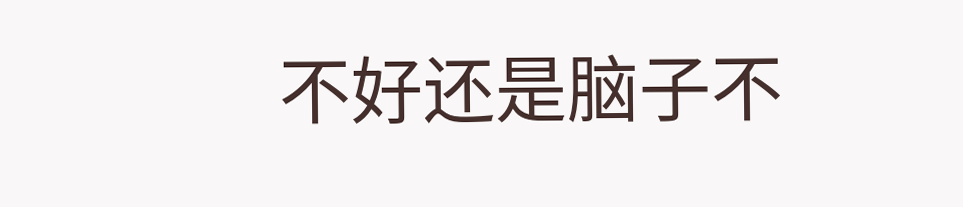不好还是脑子不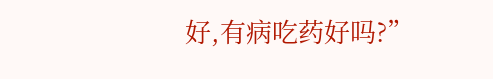好,有病吃药好吗?”